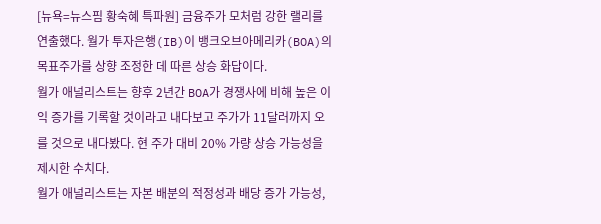[뉴욕=뉴스핌 황숙혜 특파원] 금융주가 모처럼 강한 랠리를 연출했다. 월가 투자은행(IB)이 뱅크오브아메리카(BOA)의 목표주가를 상향 조정한 데 따른 상승 화답이다.
월가 애널리스트는 향후 2년간 BOA가 경쟁사에 비해 높은 이익 증가를 기록할 것이라고 내다보고 주가가 11달러까지 오를 것으로 내다봤다. 현 주가 대비 20% 가량 상승 가능성을 제시한 수치다.
월가 애널리스트는 자본 배분의 적정성과 배당 증가 가능성,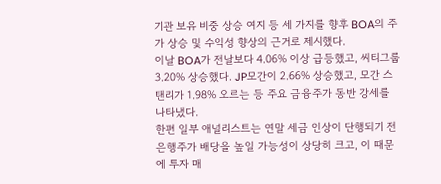기관 보유 비중 상승 여지 등 세 가지를 향후 BOA의 주가 상승 및 수익성 향상의 근거로 제시했다.
이날 BOA가 전날보다 4.06% 이상 급등했고, 씨티그룹 3.20% 상승했다. JP모간이 2.66% 상승했고, 모간 스탠리가 1.98% 오르는 등 주요 금융주가 동반 강세를 나타냈다.
한편 일부 애널리스트는 연말 세금 인상이 단행되기 전 은행주가 배당을 높일 가능성이 상당히 크고, 이 때문에 투자 매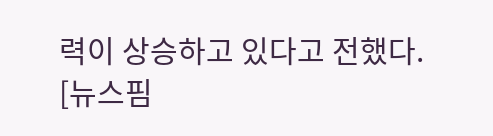력이 상승하고 있다고 전했다.
[뉴스핌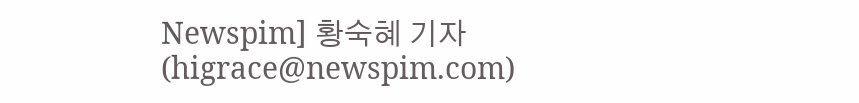Newspim] 황숙혜 기자 (higrace@newspim.com)